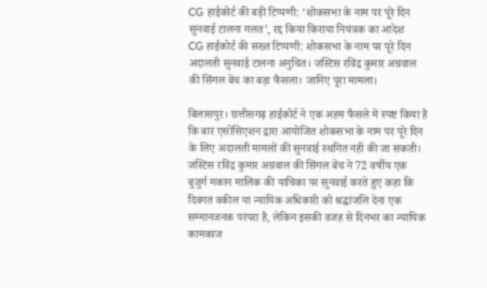CG हाईकोर्ट की बड़ी टिप्पणी: ‘शोकसभा के नाम पर पूरे दिन सुनवाई टालना गलत’, रद्द किया किराया नियंत्रक का आदेश
CG हाईकोर्ट की सख्त टिप्पणी: शोकसभा के नाम पर पूरे दिन अदालती सुनवाई टालना अनुचित। जस्टिस रविंद्र कुमार अग्रवाल की सिंगल बेंच का बड़ा फैसला। जानिए पूरा मामला।

बिलासपुर। छत्तीसगढ़ हाईकोर्ट ने एक अहम फैसले में स्पष्ट किया है कि बार एसोसिएशन द्वारा आयोजित शोकसभा के नाम पर पूरे दिन के लिए अदालती मामलों की सुनवाई स्थगित नहीं की जा सकती। जस्टिस रविंद्र कुमार अग्रवाल की सिंगल बेंच ने 72 वर्षीय एक बुजुर्ग मकान मालिक की याचिका पर सुनवाई करते हुए कहा कि दिवंगत वकील या न्यायिक अधिकारी को श्रद्धांजलि देना एक सम्मानजनक परंपरा है, लेकिन इसकी वजह से दिनभर का न्यायिक कामकाज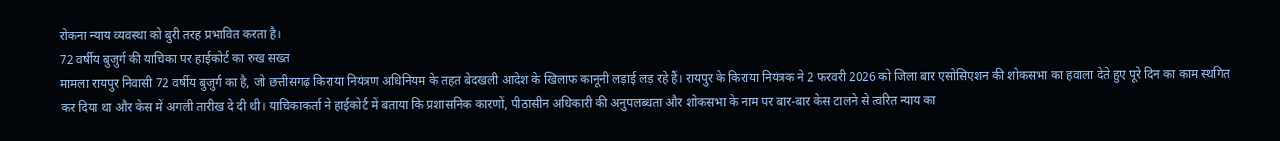रोकना न्याय व्यवस्था को बुरी तरह प्रभावित करता है।
72 वर्षीय बुजुर्ग की याचिका पर हाईकोर्ट का रुख सख्त
मामला रायपुर निवासी 72 वर्षीय बुजुर्ग का है, जो छत्तीसगढ़ किराया नियंत्रण अधिनियम के तहत बेदखली आदेश के खिलाफ कानूनी लड़ाई लड़ रहे हैं। रायपुर के किराया नियंत्रक ने 2 फरवरी 2026 को जिला बार एसोसिएशन की शोकसभा का हवाला देते हुए पूरे दिन का काम स्थगित कर दिया था और केस में अगली तारीख दे दी थी। याचिकाकर्ता ने हाईकोर्ट में बताया कि प्रशासनिक कारणों, पीठासीन अधिकारी की अनुपलब्धता और शोकसभा के नाम पर बार-बार केस टालने से त्वरित न्याय का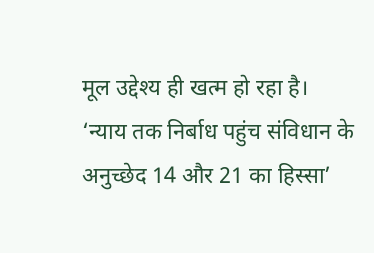मूल उद्देश्य ही खत्म हो रहा है।
‘न्याय तक निर्बाध पहुंच संविधान के अनुच्छेद 14 और 21 का हिस्सा’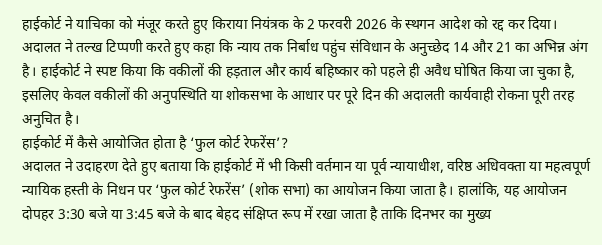हाईकोर्ट ने याचिका को मंजूर करते हुए किराया नियंत्रक के 2 फरवरी 2026 के स्थगन आदेश को रद्द कर दिया। अदालत ने तल्ख टिप्पणी करते हुए कहा कि न्याय तक निर्बाध पहुंच संविधान के अनुच्छेद 14 और 21 का अभिन्न अंग है। हाईकोर्ट ने स्पष्ट किया कि वकीलों की हड़ताल और कार्य बहिष्कार को पहले ही अवैध घोषित किया जा चुका है, इसलिए केवल वकीलों की अनुपस्थिति या शोकसभा के आधार पर पूरे दिन की अदालती कार्यवाही रोकना पूरी तरह अनुचित है।
हाईकोर्ट में कैसे आयोजित होता है ‘फुल कोर्ट रेफरेंस’?
अदालत ने उदाहरण देते हुए बताया कि हाईकोर्ट में भी किसी वर्तमान या पूर्व न्यायाधीश, वरिष्ठ अधिवक्ता या महत्वपूर्ण न्यायिक हस्ती के निधन पर ‘फुल कोर्ट रेफरेंस’ (शोक सभा) का आयोजन किया जाता है। हालांकि, यह आयोजन दोपहर 3:30 बजे या 3:45 बजे के बाद बेहद संक्षिप्त रूप में रखा जाता है ताकि दिनभर का मुख्य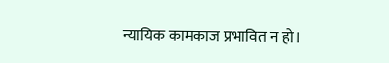न्यायिक कामकाज प्रभावित न हो।